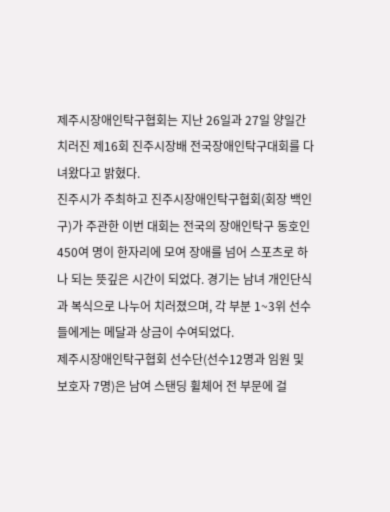제주시장애인탁구협회는 지난 26일과 27일 양일간 치러진 제16회 진주시장배 전국장애인탁구대회를 다녀왔다고 밝혔다.
진주시가 주최하고 진주시장애인탁구협회(회장 백인구)가 주관한 이번 대회는 전국의 장애인탁구 동호인 450여 명이 한자리에 모여 장애를 넘어 스포츠로 하나 되는 뜻깊은 시간이 되었다. 경기는 남녀 개인단식과 복식으로 나누어 치러졌으며, 각 부분 1~3위 선수들에게는 메달과 상금이 수여되었다.
제주시장애인탁구협회 선수단(선수12명과 임원 및 보호자 7명)은 남여 스탠딩 휠체어 전 부문에 걸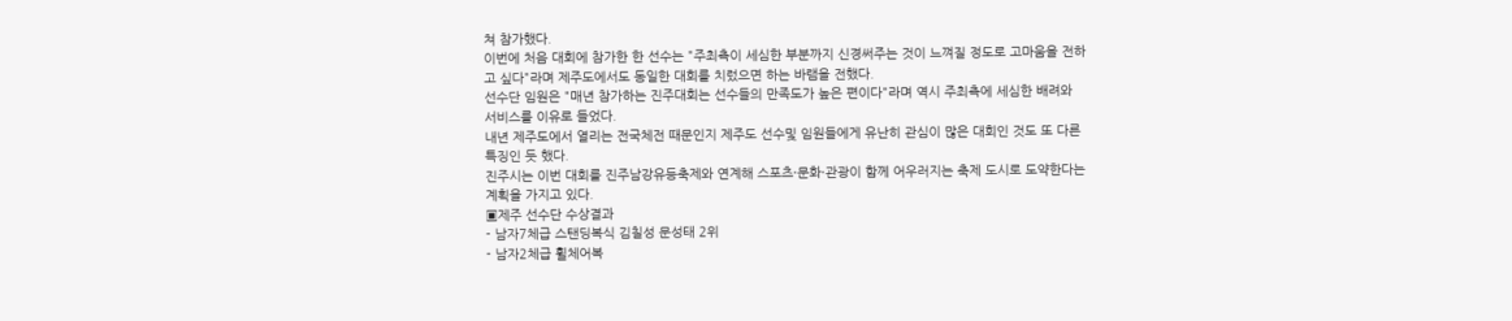쳐 참가했다.
이번에 처음 대회에 참가한 한 선수는 "주최측이 세심한 부분까지 신경써주는 것이 느껴질 정도로 고마움을 전하고 싶다"라며 제주도에서도 동일한 대회를 치렀으면 하는 바램을 전했다.
선수단 임원은 "매년 참가하는 진주대회는 선수들의 만족도가 높은 편이다"라며 역시 주최측에 세심한 배려와 서비스를 이유로 들었다.
내년 제주도에서 열리는 전국체전 때문인지 제주도 선수및 임원들에게 유난히 관심이 많은 대회인 것도 또 다른 특징인 듯 했다.
진주시는 이번 대회를 진주남강유등축제와 연계해 스포츠·문화·관광이 함께 어우러지는 축제 도시로 도약한다는 계획을 가지고 있다.
▣제주 선수단 수상결과
- 남자7체급 스탠딩복식 김칠성 문성태 2위
- 남자2체급 휠체어복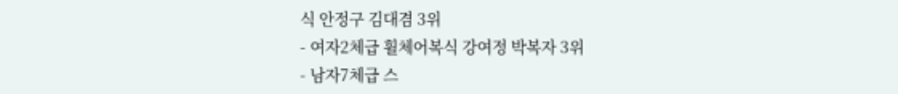식 안정구 김대겸 3위
- 여자2체급 휠체어복식 강여정 박복자 3위
- 남자7체급 스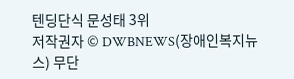텐딩단식 문성태 3위
저작권자 © DWBNEWS(장애인복지뉴스) 무단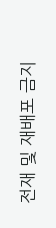전재 및 재배포 금지